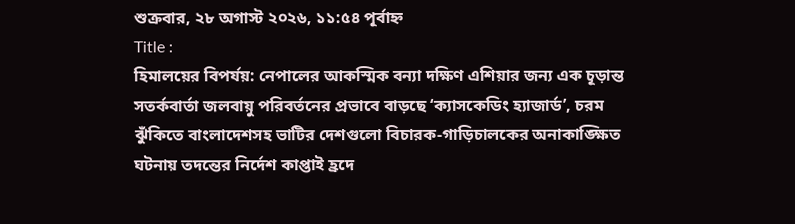শুক্রবার, ২৮ অগাস্ট ২০২৬, ১১:৫৪ পূর্বাহ্ন
Title :
হিমালয়ের বিপর্যয়: নেপালের আকস্মিক বন্যা দক্ষিণ এশিয়ার জন্য এক চূড়ান্ত সতর্কবার্তা জলবায়ু পরিবর্তনের প্রভাবে বাড়ছে ‘ক্যাসকেডিং হ্যাজার্ড’, চরম ঝুঁকিতে বাংলাদেশসহ ভাটির দেশগুলো বিচারক-গাড়িচালকের অনাকাঙ্ক্ষিত ঘটনায় তদন্তের নির্দেশ কাপ্তাই হ্রদে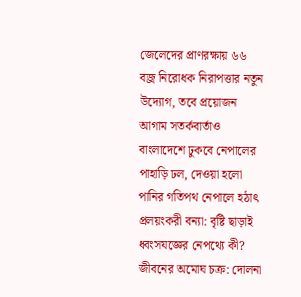জেলেদের প্রাণরক্ষায় ৬৬ বজ্র নিরোধক নিরাপত্তার নতুন উদ্যোগ, তবে প্রয়োজন আগাম সতর্কবার্তাও বাংলাদেশে ঢুকবে নেপালের পাহাড়ি ঢল, দেওয়া হলো পানির গতিপথ নেপালে হঠাৎ প্রলয়ংকরী বন্যা: বৃষ্টি ছাড়াই ধ্বংসযজ্ঞের নেপথ্যে কী? জীবনের অমোঘ চক্র: দোলনা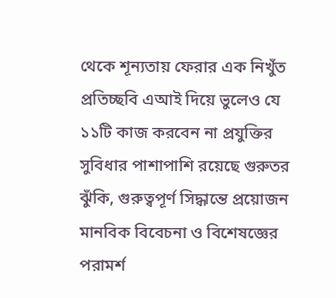থেকে শূন্যতায় ফেরার এক নিখুঁত প্রতিচ্ছবি এআই দিয়ে ভুলেও যে ১১টি কাজ করবেন না প্রযুক্তির সুবিধার পাশাপাশি রয়েছে গুরুতর ঝুঁকি, গুরুত্বপূর্ণ সিদ্ধান্তে প্রয়োজন মানবিক বিবেচনা ও বিশেষজ্ঞের পরামর্শ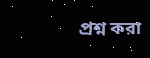প্রশ্ন করা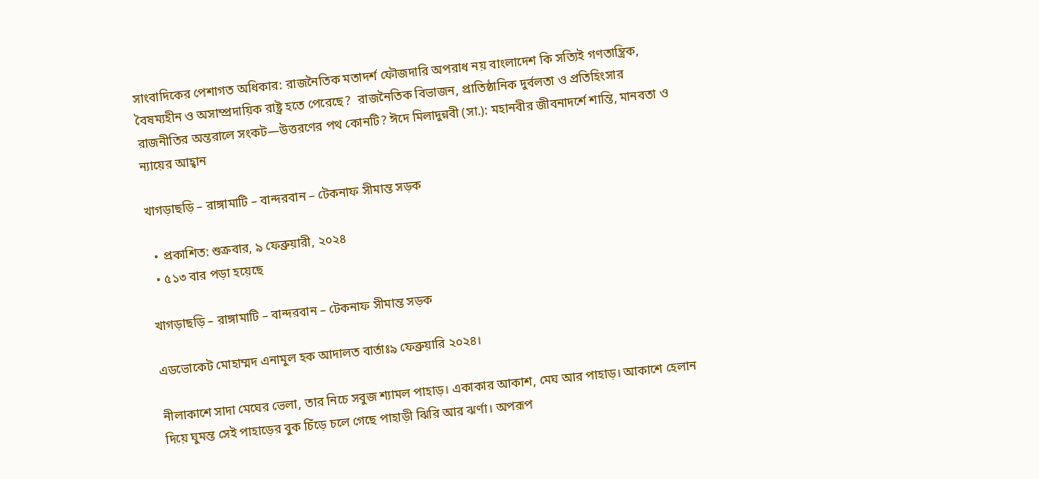সাংবাদিকের পেশাগত অধিকার: রাজনৈতিক মতাদর্শ ফৌজদারি অপরাধ নয় বাংলাদেশ কি সত্যিই গণতান্ত্রিক, বৈষম্যহীন ও অসাম্প্রদায়িক রাষ্ট্র হতে পেরেছে?  রাজনৈতিক বিভাজন, প্রাতিষ্ঠানিক দুর্বলতা ও প্রতিহিংসার রাজনীতির অন্তরালে সংকট—উত্তরণের পথ কোনটি? ঈদে মিলাদুন্নবী (সা.): মহানবীর জীবনাদর্শে শান্তি, মানবতা ও ন্যায়ের আহ্বান

খাগড়াছড়ি – রাঙ্গামাটি – বান্দরবান – টেকনাফ সীমান্ত সড়ক

  • প্রকাশিত: শুক্রবার, ৯ ফেব্রুয়ারী, ২০২৪
  • ৫১৩ বার পড়া হয়েছে

খাগড়াছড়ি – রাঙ্গামাটি – বান্দরবান – টেকনাফ সীমান্ত সড়ক

এডভোকেট মোহাম্মদ এনামুল হক আদালত বার্তাঃ৯ ফেব্রুয়ারি ২০২৪।

নীলাকাশে সাদা মেঘের ভেলা, তার নিচে সবুজ শ্যামল পাহাড়। একাকার আকাশ, মেঘ আর পাহাড়। আকাশে হেলান দিয়ে ঘুমন্ত সেই পাহাড়ের বুক চিঁড়ে চলে গেছে পাহাড়ী ঝিরি আর ঝর্ণা। অপরূপ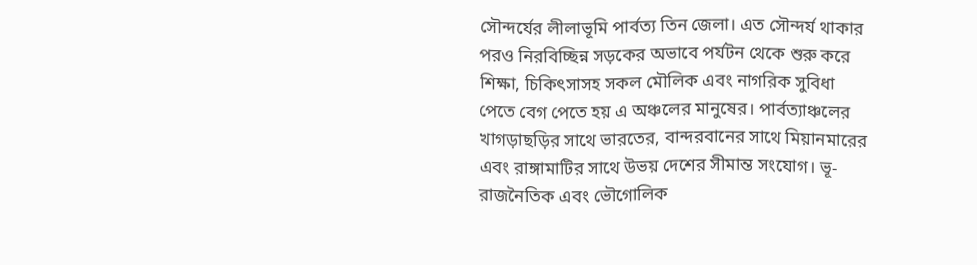সৌন্দর্যের লীলাভূমি পার্বত্য তিন জেলা। এত সৌন্দর্য থাকার পরও নিরবিচ্ছিন্ন সড়কের অভাবে পর্যটন থেকে শুরু করে শিক্ষা, চিকিৎসাসহ সকল মৌলিক এবং নাগরিক সুবিধা পেতে বেগ পেতে হয় এ অঞ্চলের মানুষের। পার্বত্যাঞ্চলের খাগড়াছড়ির সাথে ভারতের, বান্দরবানের সাথে মিয়ানমারের এবং রাঙ্গামাটির সাথে উভয় দেশের সীমান্ত সংযোগ। ভূ-রাজনৈতিক এবং ভৌগোলিক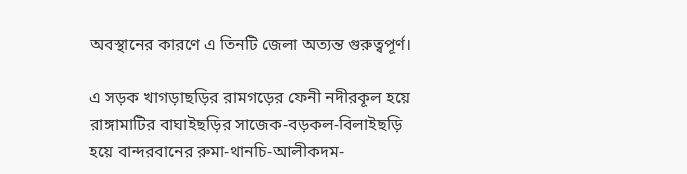অবস্থানের কারণে এ তিনটি জেলা অত্যন্ত গুরুত্বপূর্ণ।

এ সড়ক খাগড়াছড়ির রামগড়ের ফেনী নদীরকূল হয়ে রাঙ্গামাটির বাঘাইছড়ির সাজেক-বড়কল-বিলাইছড়ি হয়ে বান্দরবানের রুমা-থানচি-আলীকদম-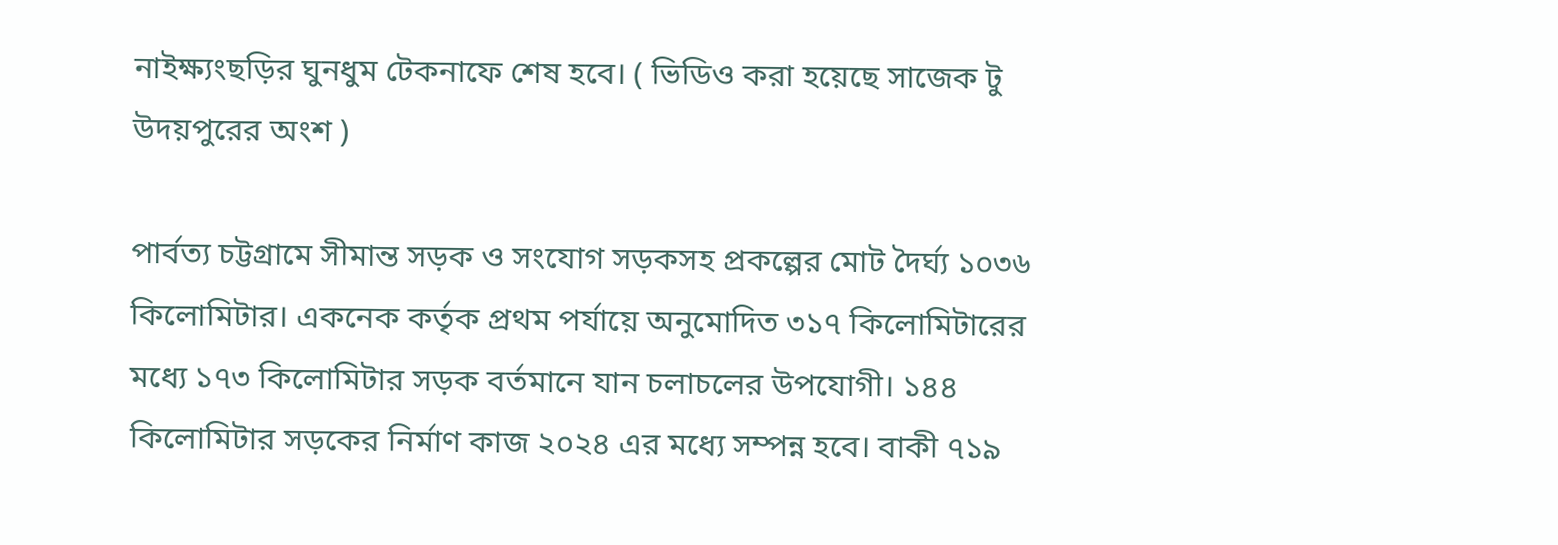নাইক্ষ্যংছড়ির ঘুনধুম টেকনাফে শেষ হবে। ( ভিডিও করা হয়েছে সাজেক টু উদয়পুরের অংশ )

পার্বত্য চট্টগ্রামে সীমান্ত সড়ক ও সংযোগ সড়কসহ প্রকল্পের মোট দৈর্ঘ্য ১০৩৬ কিলোমিটার। একনেক কর্তৃক প্রথম পর্যায়ে অনুমোদিত ৩১৭ কিলোমিটারের মধ্যে ১৭৩ কিলোমিটার সড়ক বর্তমানে যান চলাচলের উপযোগী। ১৪৪ কিলোমিটার সড়কের নির্মাণ কাজ ২০২৪ এর মধ্যে সম্পন্ন হবে। বাকী ৭১৯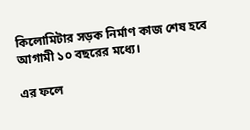কিলোমিটার সড়ক নির্মাণ কাজ শেষ হবে আগামী ১০ বছরের মধ্যে।

এর ফলে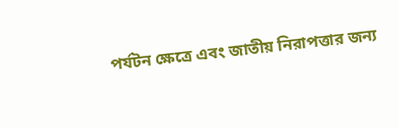পর্যটন ক্ষেত্রে এবং জাতীয় নিরাপত্তার জন্য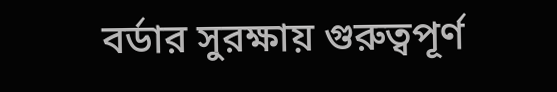বর্ডার সুরক্ষায় গুরুত্বপূর্ণ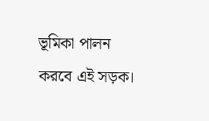ভূমিকা পালন করবে এই সড়ক।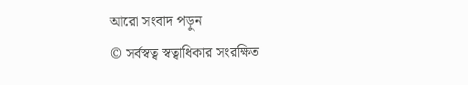আরো সংবাদ পড়ুন
© সর্বস্বত্ব স্বত্বাধিকার সংরক্ষিত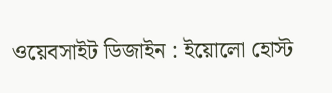ওয়েবসাইট ডিজাইন : ইয়োলো হোস্ট